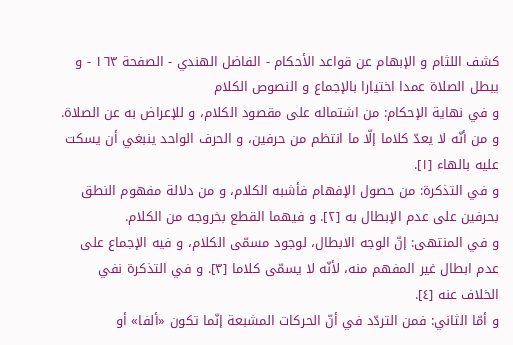كشف اللثام و الإبهام عن قواعد الأحكام - الفاضل الهندي - الصفحة ١٦٣ - و يبطل الصلاة عمدا اختيارا بالإجماع و النصوص الكلام
و في نهاية الإحكام: من اشتماله على مقصود الكلام، و للإعراض به عن الصلاة. و من أنّه لا يعدّ كلاما إلّا ما انتظم من حرفين، و الحرف الواحد ينبغي أن يسكت عليه بالهاء [١].
و في التذكرة: من حصول الإفهام فأشبه الكلام، و من دلالة مفهوم النطق بحرفين على عدم الإبطال به [٢]. و فيهما القطع بخروجه من الكلام.
و في المنتهى: إنّ الوجه الابطال، لوجود مسمّى الكلام، و فيه الإجماع على عدم ابطال غير المفهم منه، لأنّه لا يسمّى كلاما [٣]. و في التذكرة نفي الخلاف عنه [٤].
و أمّا الثاني: فمن التردّد في أنّ الحركات المشبعة إنّما تكون «ألفا» أو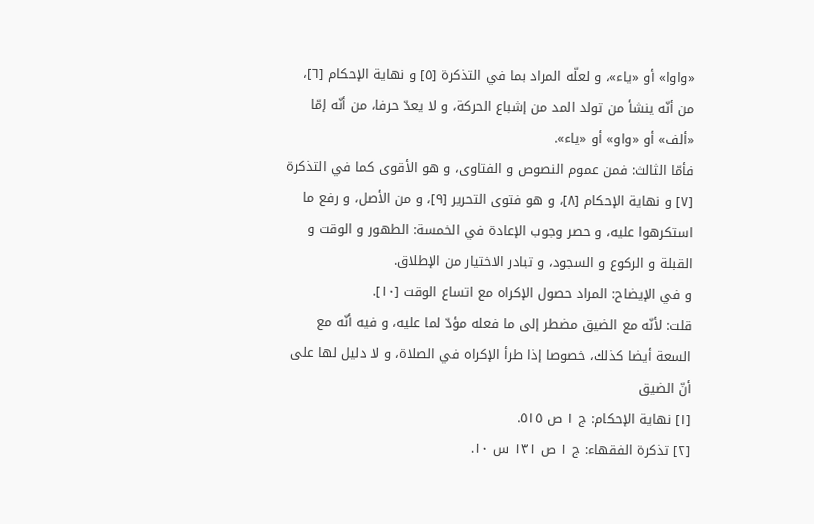«واوا» أو «ياء»، و لعلّه المراد بما في التذكرة [٥] و نهاية الإحكام [٦]، من أنّه ينشأ من تولد المد من إشباع الحركة، و لا يعدّ حرفا، من أنّه إمّا «ألف» أو «واو» أو «ياء».
فأمّا الثالث: فمن عموم النصوص و الفتاوى، و هو الأقوى كما في التذكرة [٧] و نهاية الإحكام [٨]، و هو فتوى التحرير [٩]، و من الأصل، و رفع ما استكرهوا عليه، و حصر وجوب الإعادة في الخمسة: الطهور و الوقت و القبلة و الركوع و السجود، و تبادر الاختيار من الإطلاق.
و في الإيضاح: المراد حصول الإكراه مع اتساع الوقت [١٠].
قلت: لأنّه مع الضيق مضطر إلى ما فعله مؤدّ لما عليه، و فيه أنّه مع السعة أيضا كذلك، خصوصا إذا طرأ الإكراه في الصلاة، و لا دليل لها على أنّ الضيق
[١] نهاية الإحكام: ج ١ ص ٥١٥.
[٢] تذكرة الفقهاء: ج ١ ص ١٣١ س ١٠.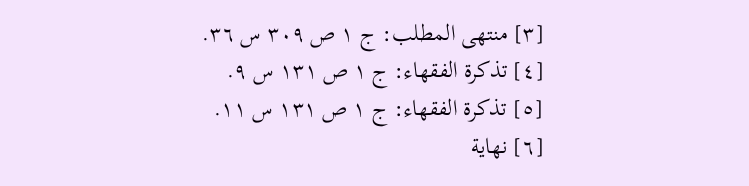[٣] منتهى المطلب: ج ١ ص ٣٠٩ س ٣٦.
[٤] تذكرة الفقهاء: ج ١ ص ١٣١ س ٩.
[٥] تذكرة الفقهاء: ج ١ ص ١٣١ س ١١.
[٦] نهاية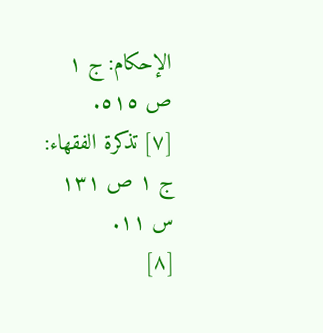الإحكام: ج ١ ص ٥١٥.
[٧] تذكرة الفقهاء: ج ١ ص ١٣١ س ١١.
[٨]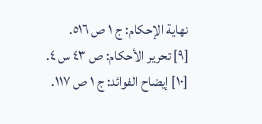نهاية الإحكام: ج ١ ص ٥١٦.
[٩] تحرير الأحكام: ص ٤٣ س ٤.
[١٠] إيضاح الفوائد: ج ١ ص ١١٧.